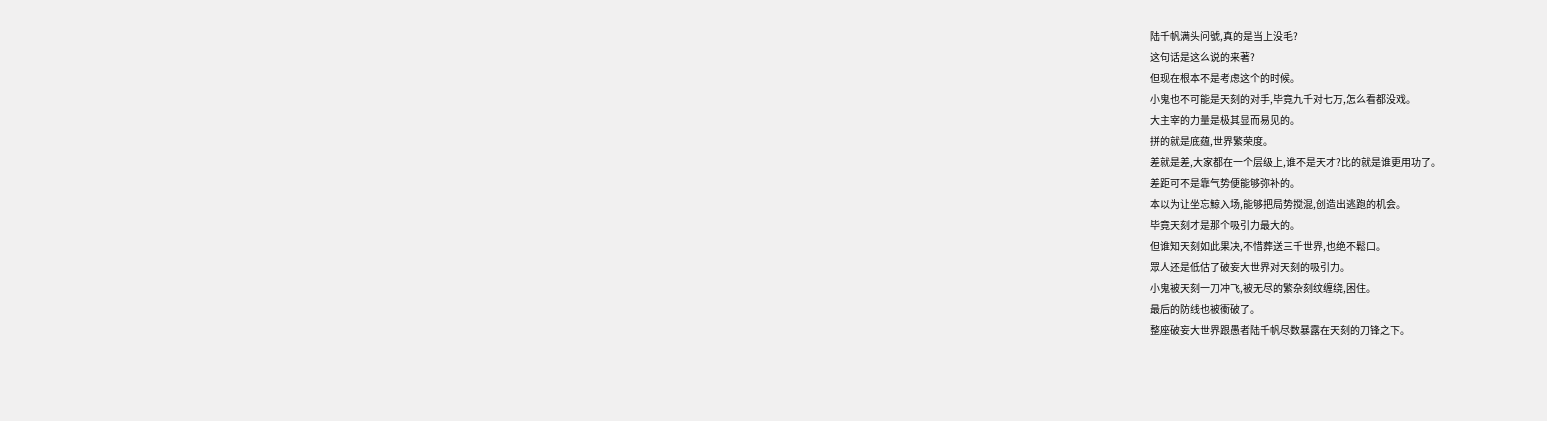陆千帆满头问號,真的是当上没毛?
这句话是这么说的来著?
但现在根本不是考虑这个的时候。
小鬼也不可能是天刻的对手,毕竟九千对七万,怎么看都没戏。
大主宰的力量是极其显而易见的。
拼的就是底蕴,世界繁荣度。
差就是差,大家都在一个层级上,谁不是天才?比的就是谁更用功了。
差距可不是靠气势便能够弥补的。
本以为让坐忘鯨入场,能够把局势搅混,创造出逃跑的机会。
毕竟天刻才是那个吸引力最大的。
但谁知天刻如此果决,不惜葬送三千世界,也绝不鬆口。
眾人还是低估了破妄大世界对天刻的吸引力。
小鬼被天刻一刀冲飞,被无尽的繁杂刻纹缠绕,困住。
最后的防线也被衝破了。
整座破妄大世界跟愚者陆千帆尽数暴露在天刻的刀锋之下。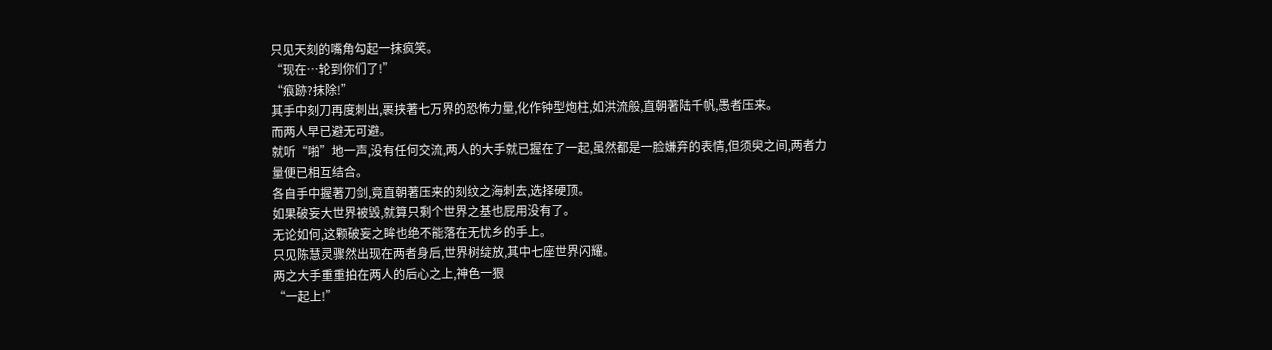只见天刻的嘴角勾起一抹疯笑。
“现在…轮到你们了!”
“痕跡?抹除!”
其手中刻刀再度刺出,裹挟著七万界的恐怖力量,化作钟型炮柱,如洪流般,直朝著陆千帆,愚者压来。
而两人早已避无可避。
就听“啪”地一声,没有任何交流,两人的大手就已握在了一起,虽然都是一脸嫌弃的表情,但须臾之间,两者力量便已相互结合。
各自手中握著刀剑,竟直朝著压来的刻纹之海刺去,选择硬顶。
如果破妄大世界被毁,就算只剩个世界之基也屁用没有了。
无论如何,这颗破妄之眸也绝不能落在无忧乡的手上。
只见陈慧灵骤然出现在两者身后,世界树绽放,其中七座世界闪耀。
两之大手重重拍在两人的后心之上,神色一狠
“一起上!”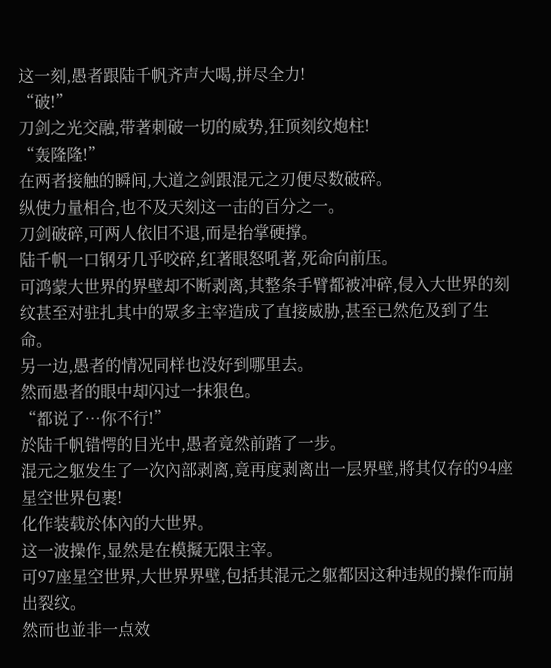这一刻,愚者跟陆千帆齐声大喝,拼尽全力!
“破!”
刀剑之光交融,带著刺破一切的威势,狂顶刻纹炮柱!
“轰隆隆!”
在两者接触的瞬间,大道之剑跟混元之刃便尽数破碎。
纵使力量相合,也不及天刻这一击的百分之一。
刀剑破碎,可两人依旧不退,而是抬掌硬撑。
陆千帆一口钢牙几乎咬碎,红著眼怒吼著,死命向前压。
可鸿蒙大世界的界壁却不断剥离,其整条手臂都被冲碎,侵入大世界的刻纹甚至对驻扎其中的眾多主宰造成了直接威胁,甚至已然危及到了生命。
另一边,愚者的情况同样也没好到哪里去。
然而愚者的眼中却闪过一抹狠色。
“都说了…你不行!”
於陆千帆错愕的目光中,愚者竟然前踏了一步。
混元之躯发生了一次內部剥离,竟再度剥离出一层界壁,將其仅存的94座星空世界包裹!
化作装载於体內的大世界。
这一波操作,显然是在模擬无限主宰。
可97座星空世界,大世界界壁,包括其混元之躯都因这种违规的操作而崩出裂纹。
然而也並非一点效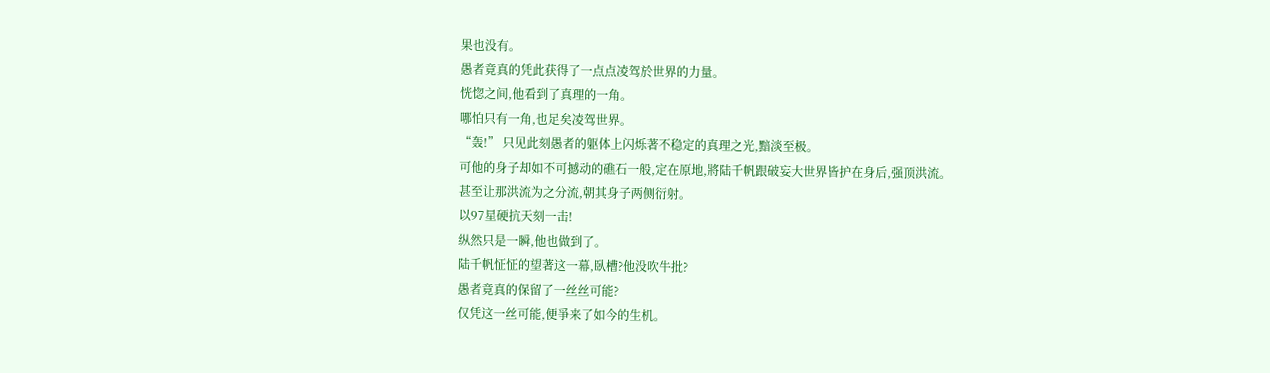果也没有。
愚者竟真的凭此获得了一点点凌驾於世界的力量。
恍惚之间,他看到了真理的一角。
哪怕只有一角,也足矣凌驾世界。
“轰!” 只见此刻愚者的躯体上闪烁著不稳定的真理之光,黯淡至极。
可他的身子却如不可撼动的礁石一般,定在原地,將陆千帆跟破妄大世界皆护在身后,强顶洪流。
甚至让那洪流为之分流,朝其身子两侧衍射。
以97星硬抗天刻一击!
纵然只是一瞬,他也做到了。
陆千帆怔怔的望著这一幕,臥槽?他没吹牛批?
愚者竟真的保留了一丝丝可能?
仅凭这一丝可能,便爭来了如今的生机。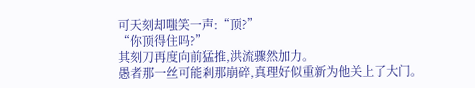可天刻却嗤笑一声:“顶?”
“你顶得住吗?”
其刻刀再度向前猛推,洪流骤然加力。
愚者那一丝可能剎那崩碎,真理好似重新为他关上了大门。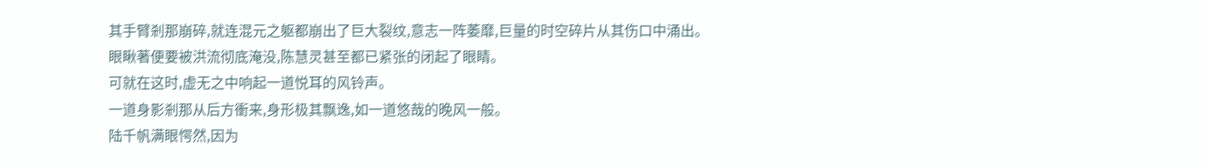其手臂剎那崩碎,就连混元之躯都崩出了巨大裂纹,意志一阵萎靡,巨量的时空碎片从其伤口中涌出。
眼瞅著便要被洪流彻底淹没,陈慧灵甚至都已紧张的闭起了眼睛。
可就在这时,虚无之中响起一道悦耳的风铃声。
一道身影剎那从后方衝来,身形极其飘逸,如一道悠哉的晚风一般。
陆千帆满眼愕然,因为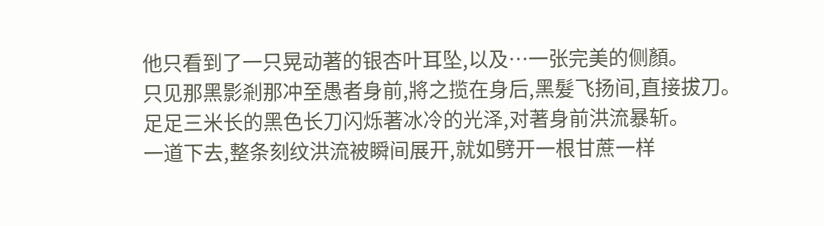他只看到了一只晃动著的银杏叶耳坠,以及…一张完美的侧顏。
只见那黑影剎那冲至愚者身前,將之揽在身后,黑髮飞扬间,直接拔刀。
足足三米长的黑色长刀闪烁著冰冷的光泽,对著身前洪流暴斩。
一道下去,整条刻纹洪流被瞬间展开,就如劈开一根甘蔗一样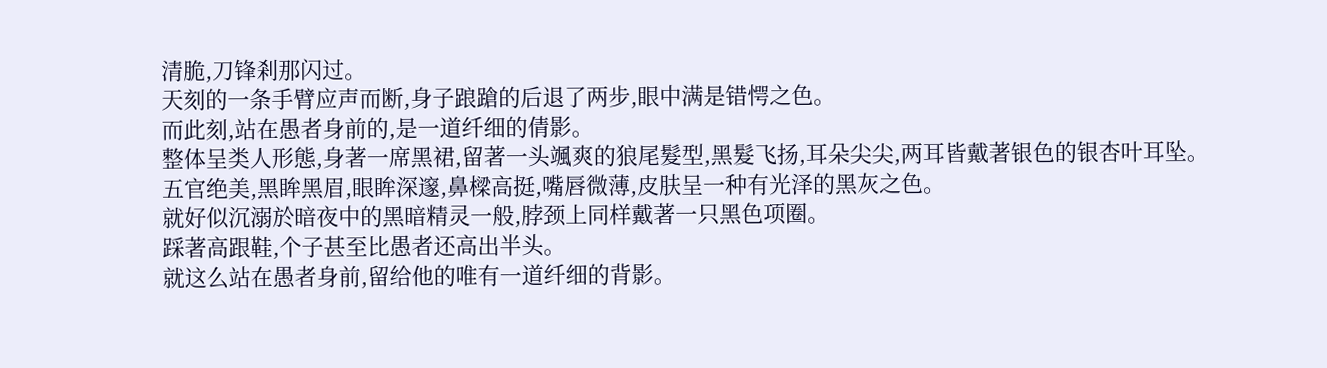清脆,刀锋剎那闪过。
天刻的一条手臂应声而断,身子踉蹌的后退了两步,眼中满是错愕之色。
而此刻,站在愚者身前的,是一道纤细的倩影。
整体呈类人形態,身著一席黑裙,留著一头颯爽的狼尾髮型,黑髮飞扬,耳朵尖尖,两耳皆戴著银色的银杏叶耳坠。
五官绝美,黑眸黑眉,眼眸深邃,鼻樑高挺,嘴唇微薄,皮肤呈一种有光泽的黑灰之色。
就好似沉溺於暗夜中的黑暗精灵一般,脖颈上同样戴著一只黑色项圈。
踩著高跟鞋,个子甚至比愚者还高出半头。
就这么站在愚者身前,留给他的唯有一道纤细的背影。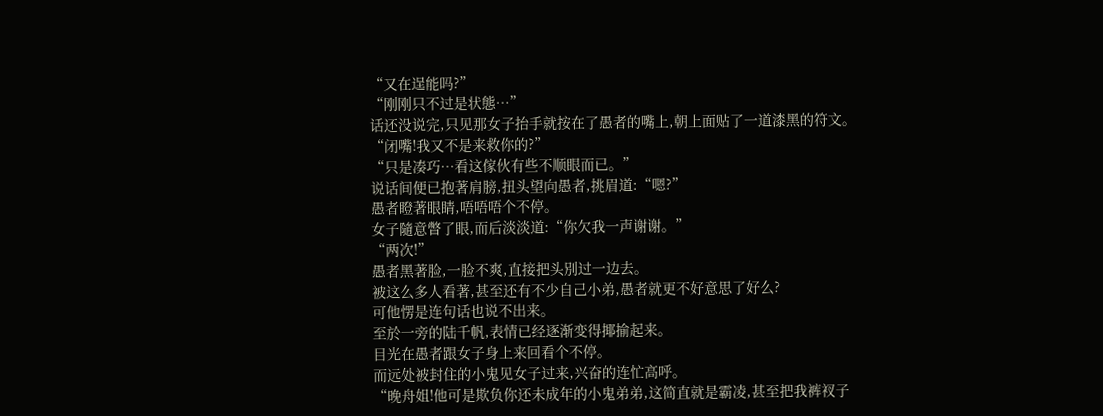“又在逞能吗?”
“刚刚只不过是状態…”
话还没说完,只见那女子抬手就按在了愚者的嘴上,朝上面贴了一道漆黑的符文。
“闭嘴!我又不是来救你的?”
“只是凑巧…看这傢伙有些不顺眼而已。”
说话间便已抱著肩膀,扭头望向愚者,挑眉道:“嗯?”
愚者瞪著眼睛,唔唔唔个不停。
女子隨意瞥了眼,而后淡淡道:“你欠我一声谢谢。”
“两次!”
愚者黑著脸,一脸不爽,直接把头別过一边去。
被这么多人看著,甚至还有不少自己小弟,愚者就更不好意思了好么?
可他愣是连句话也说不出来。
至於一旁的陆千帆,表情已经逐渐变得揶揄起来。
目光在愚者跟女子身上来回看个不停。
而远处被封住的小鬼见女子过来,兴奋的连忙高呼。
“晚舟姐!他可是欺负你还未成年的小鬼弟弟,这简直就是霸凌,甚至把我裤衩子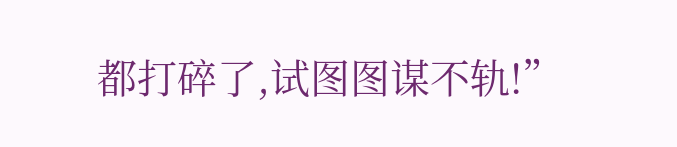都打碎了,试图图谋不轨!”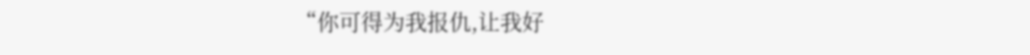“你可得为我报仇,让我好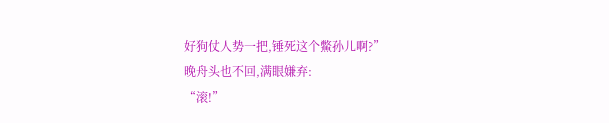好狗仗人势一把,锤死这个鱉孙儿啊?”
晚舟头也不回,满眼嫌弃:
“滚!”